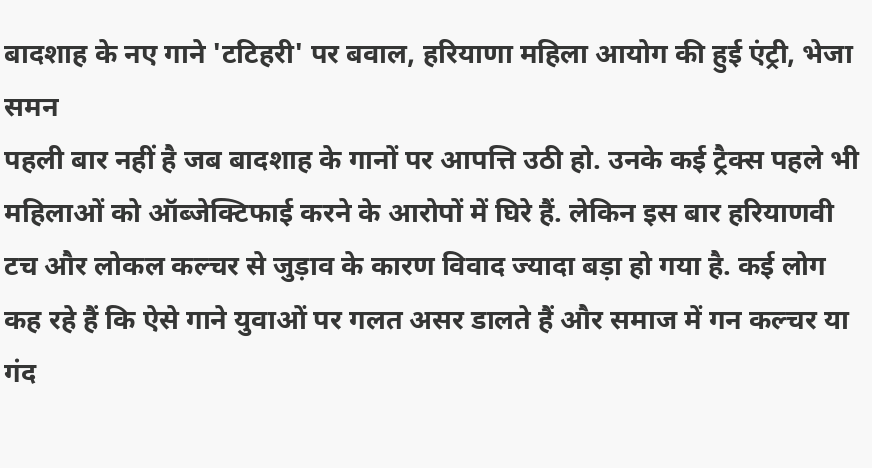बादशाह के नए गाने 'टटिहरी' पर बवाल, हरियाणा महिला आयोग की हुई एंट्री, भेजा समन
पहली बार नहीं है जब बादशाह के गानों पर आपत्ति उठी हो. उनके कई ट्रैक्स पहले भी महिलाओं को ऑब्जेक्टिफाई करने के आरोपों में घिरे हैं. लेकिन इस बार हरियाणवी टच और लोकल कल्चर से जुड़ाव के कारण विवाद ज्यादा बड़ा हो गया है. कई लोग कह रहे हैं कि ऐसे गाने युवाओं पर गलत असर डालते हैं और समाज में गन कल्चर या गंद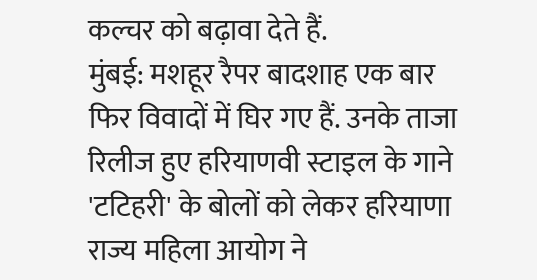कल्चर को बढ़ावा देते हैं.
मुंबई: मशहूर रैपर बादशाह एक बार फिर विवादों में घिर गए हैं. उनके ताजा रिलीज हुए हरियाणवी स्टाइल के गाने 'टटिहरी' के बोलों को लेकर हरियाणा राज्य महिला आयोग ने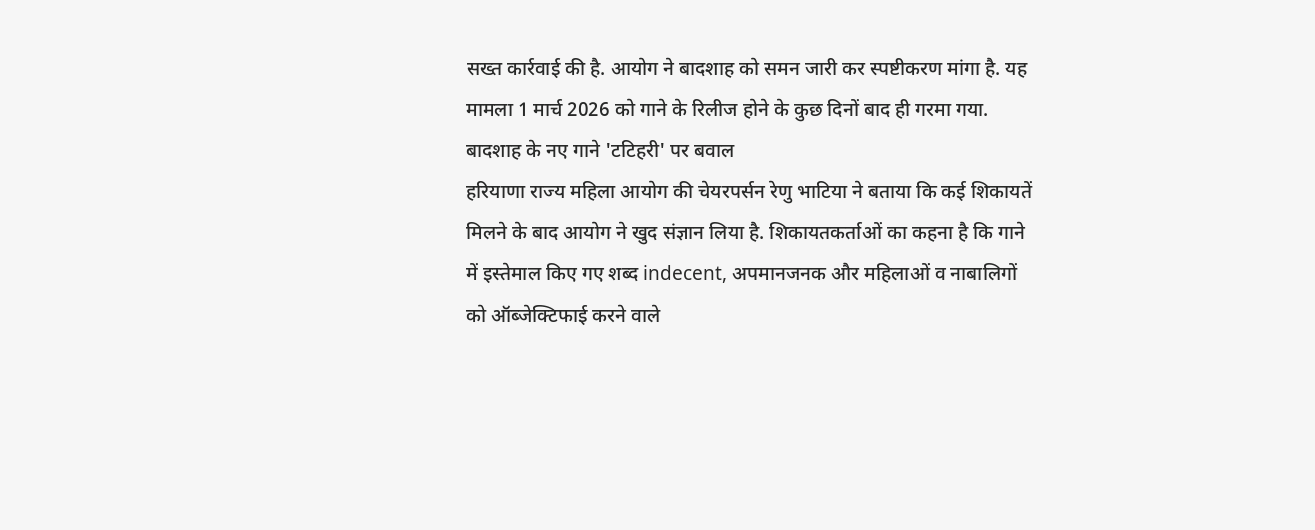सख्त कार्रवाई की है. आयोग ने बादशाह को समन जारी कर स्पष्टीकरण मांगा है. यह मामला 1 मार्च 2026 को गाने के रिलीज होने के कुछ दिनों बाद ही गरमा गया.
बादशाह के नए गाने 'टटिहरी' पर बवाल
हरियाणा राज्य महिला आयोग की चेयरपर्सन रेणु भाटिया ने बताया कि कई शिकायतें मिलने के बाद आयोग ने खुद संज्ञान लिया है. शिकायतकर्ताओं का कहना है कि गाने में इस्तेमाल किए गए शब्द indecent, अपमानजनक और महिलाओं व नाबालिगों को ऑब्जेक्टिफाई करने वाले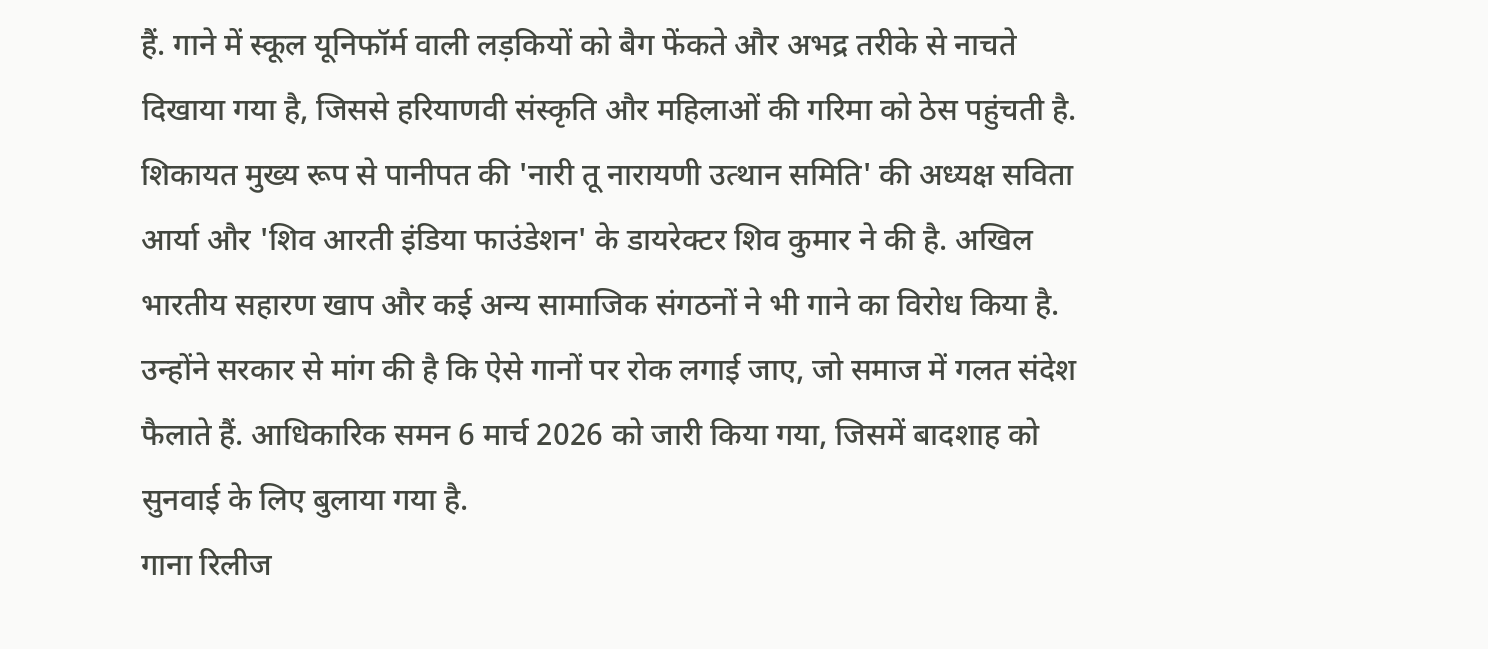हैं. गाने में स्कूल यूनिफॉर्म वाली लड़कियों को बैग फेंकते और अभद्र तरीके से नाचते दिखाया गया है, जिससे हरियाणवी संस्कृति और महिलाओं की गरिमा को ठेस पहुंचती है.
शिकायत मुख्य रूप से पानीपत की 'नारी तू नारायणी उत्थान समिति' की अध्यक्ष सविता आर्या और 'शिव आरती इंडिया फाउंडेशन' के डायरेक्टर शिव कुमार ने की है. अखिल भारतीय सहारण खाप और कई अन्य सामाजिक संगठनों ने भी गाने का विरोध किया है. उन्होंने सरकार से मांग की है कि ऐसे गानों पर रोक लगाई जाए, जो समाज में गलत संदेश फैलाते हैं. आधिकारिक समन 6 मार्च 2026 को जारी किया गया, जिसमें बादशाह को सुनवाई के लिए बुलाया गया है.
गाना रिलीज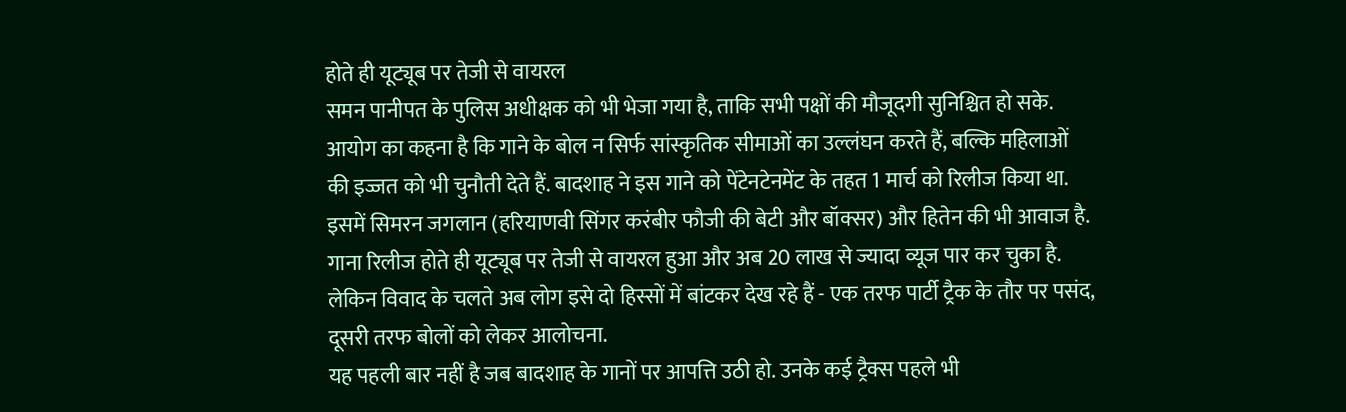होते ही यूट्यूब पर तेजी से वायरल
समन पानीपत के पुलिस अधीक्षक को भी भेजा गया है, ताकि सभी पक्षों की मौजूदगी सुनिश्चित हो सके. आयोग का कहना है कि गाने के बोल न सिर्फ सांस्कृतिक सीमाओं का उल्लंघन करते हैं, बल्कि महिलाओं की इज्जत को भी चुनौती देते हैं. बादशाह ने इस गाने को पेंटेनटेनमेंट के तहत 1 मार्च को रिलीज किया था. इसमें सिमरन जगलान (हरियाणवी सिंगर करंबीर फौजी की बेटी और बॉक्सर) और हितेन की भी आवाज है. गाना रिलीज होते ही यूट्यूब पर तेजी से वायरल हुआ और अब 20 लाख से ज्यादा व्यूज पार कर चुका है. लेकिन विवाद के चलते अब लोग इसे दो हिस्सों में बांटकर देख रहे हैं - एक तरफ पार्टी ट्रैक के तौर पर पसंद, दूसरी तरफ बोलों को लेकर आलोचना.
यह पहली बार नहीं है जब बादशाह के गानों पर आपत्ति उठी हो. उनके कई ट्रैक्स पहले भी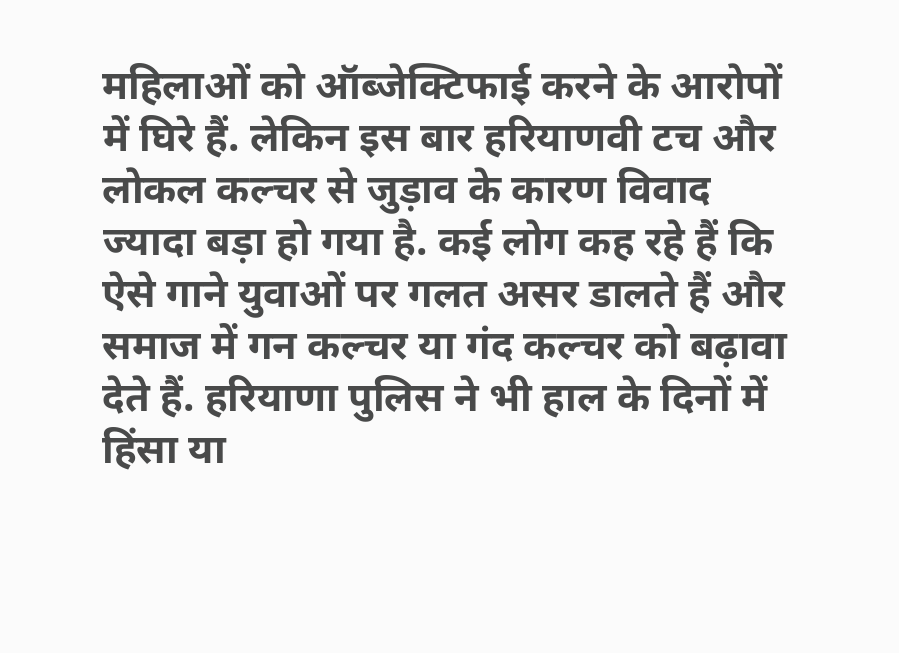महिलाओं को ऑब्जेक्टिफाई करने के आरोपों में घिरे हैं. लेकिन इस बार हरियाणवी टच और लोकल कल्चर से जुड़ाव के कारण विवाद ज्यादा बड़ा हो गया है. कई लोग कह रहे हैं कि ऐसे गाने युवाओं पर गलत असर डालते हैं और समाज में गन कल्चर या गंद कल्चर को बढ़ावा देते हैं. हरियाणा पुलिस ने भी हाल के दिनों में हिंसा या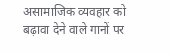असामाजिक व्यवहार को बढ़ावा देने वाले गानों पर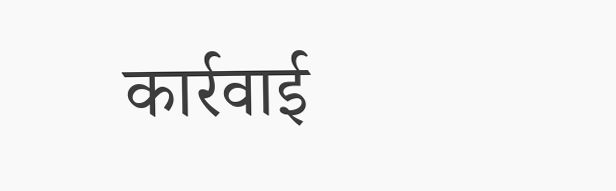कार्रवाई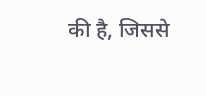की है, जिससे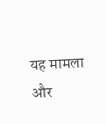यह मामला और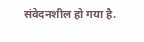संवेदनशील हो गया है.